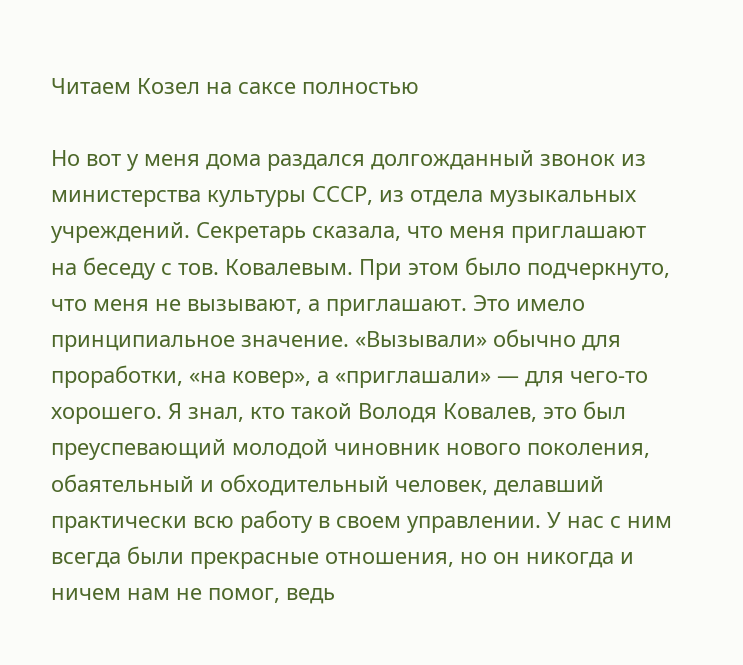Читаем Козел на саксе полностью

Но вот у меня дома раздался долгожданный звонок из министерства культуры СССР, из отдела музыкальных учреждений. Секретарь сказала, что меня приглашают на беседу с тов. Ковалевым. При этом было подчеркнуто, что меня не вызывают, а приглашают. Это имело принципиальное значение. «Вызывали» обычно для проработки, «на ковер», а «приглашали» — для чего-то хорошего. Я знал, кто такой Володя Ковалев, это был преуспевающий молодой чиновник нового поколения, обаятельный и обходительный человек, делавший практически всю работу в своем управлении. У нас с ним всегда были прекрасные отношения, но он никогда и ничем нам не помог, ведь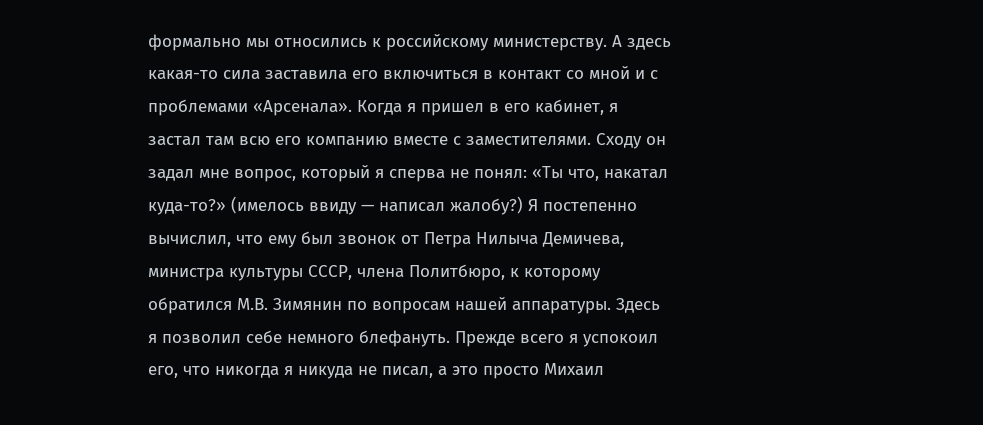формально мы относились к российскому министерству. А здесь какая-то сила заставила его включиться в контакт со мной и с проблемами «Арсенала». Когда я пришел в его кабинет, я застал там всю его компанию вместе с заместителями. Сходу он задал мне вопрос, который я сперва не понял: «Ты что, накатал куда-то?» (имелось ввиду — написал жалобу?) Я постепенно вычислил, что ему был звонок от Петра Нилыча Демичева, министра культуры СССР, члена Политбюро, к которому обратился М.В. Зимянин по вопросам нашей аппаратуры. Здесь я позволил себе немного блефануть. Прежде всего я успокоил его, что никогда я никуда не писал, а это просто Михаил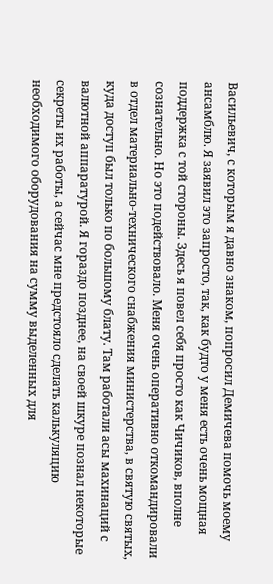Васильевич, с которым я давно знаком, попросил Демичева помочь моему ансамблю. Я заявил это запросто, так, как будто у меня есть очень мощная поддержка с той стороны. Здесь я повел себя просто как Чичиков, вполне сознательно. Но это подействовало. Меня очень оперативно откомандировали в отдел материально-технического снабжения министерства, в святую святых, куда доступ был только по большому блату. Там работали асы махинаций с валютной аппаратурой. Я гораздо позднее, на своей шкуре познал некоторые секреты их работы, а сейчас мне предстояло сделать калькуляцию необходимого оборудования на сумму выделенных для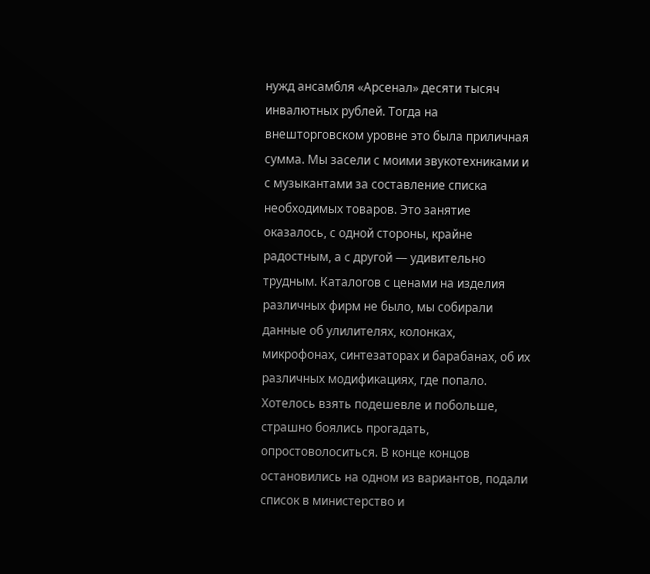нужд ансамбля «Арсенал» десяти тысяч инвалютных рублей. Тогда на внешторговском уровне это была приличная сумма. Мы засели с моими звукотехниками и с музыкантами за составление списка необходимых товаров. Это занятие оказалось, с одной стороны, крайне радостным, а с другой — удивительно трудным. Каталогов с ценами на изделия различных фирм не было, мы собирали данные об улилителях, колонках, микрофонах, синтезаторах и барабанах, об их различных модификациях, где попало. Хотелось взять подешевле и побольше, страшно боялись прогадать, опростоволоситься. В конце концов остановились на одном из вариантов, подали список в министерство и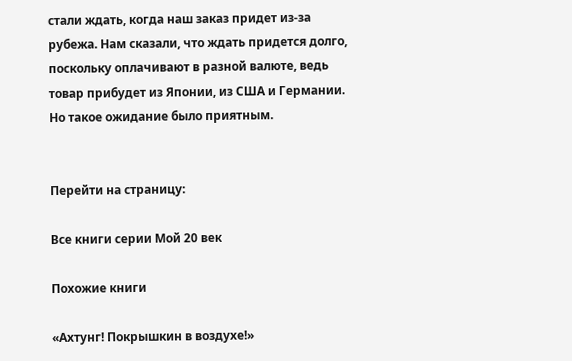стали ждать, когда наш заказ придет из-за рубежа. Нам сказали, что ждать придется долго, поскольку оплачивают в разной валюте, ведь товар прибудет из Японии, из США и Германии. Но такое ожидание было приятным.


Перейти на страницу:

Все книги серии Мой 20 век

Похожие книги

«Ахтунг! Покрышкин в воздухе!»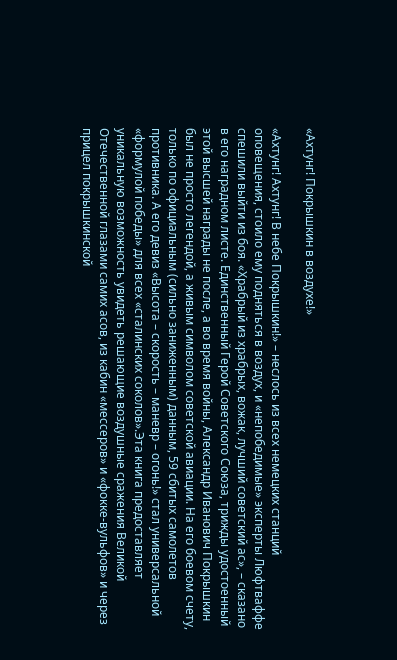«Ахтунг! Покрышкин в воздухе!»

«Ахтунг! Ахтунг! В небе Покрышкин!» – неслось из всех немецких станций оповещения, стоило ему подняться в воздух, и «непобедимые» эксперты Люфтваффе спешили выйти из боя. «Храбрый из храбрых, вожак, лучший советский ас», – сказано в его наградном листе. Единственный Герой Советского Союза, трижды удостоенный этой высшей награды не после, а во время войны, Александр Иванович Покрышкин был не просто легендой, а живым символом советской авиации. На его боевом счету, только по официальным (сильно заниженным) данным, 59 сбитых самолетов противника. А его девиз «Высота – скорость – маневр – огонь!» стал универсальной «формулой победы» для всех «сталинских соколов».Эта книга предоставляет уникальную возможность увидеть решающие воздушные сражения Великой Отечественной глазами самих асов, из кабин «мессеров» и «фокке-вульфов» и через прицел покрышкинской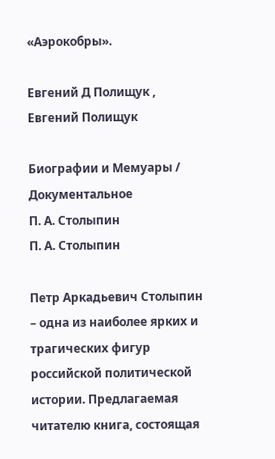«Аэрокобры».

Евгений Д Полищук , Евгений Полищук

Биографии и Мемуары / Документальное
П. А. Столыпин
П. А. Столыпин

Петр Аркадьевич Столыпин – одна из наиболее ярких и трагических фигур российской политической истории. Предлагаемая читателю книга, состоящая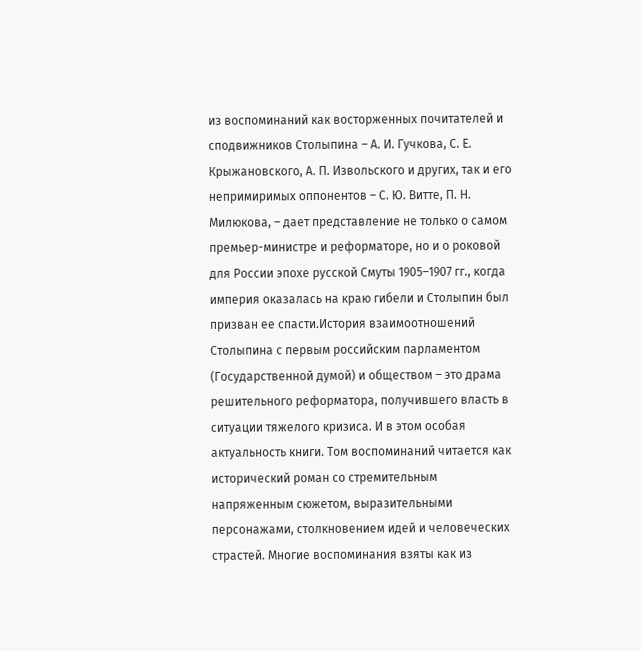из воспоминаний как восторженных почитателей и сподвижников Столыпина – А. И. Гучкова, С. Е. Крыжановского, А. П. Извольского и других, так и его непримиримых оппонентов – С. Ю. Витте, П. Н. Милюкова, – дает представление не только о самом премьер-министре и реформаторе, но и о роковой для России эпохе русской Смуты 1905–1907 гг., когда империя оказалась на краю гибели и Столыпин был призван ее спасти.История взаимоотношений Столыпина с первым российским парламентом (Государственной думой) и обществом – это драма решительного реформатора, получившего власть в ситуации тяжелого кризиса. И в этом особая актуальность книги. Том воспоминаний читается как исторический роман со стремительным напряженным сюжетом, выразительными персонажами, столкновением идей и человеческих страстей. Многие воспоминания взяты как из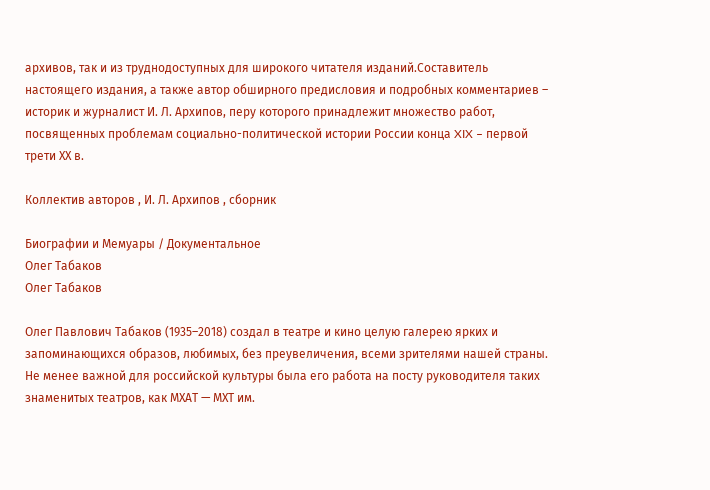архивов, так и из труднодоступных для широкого читателя изданий.Составитель настоящего издания, а также автор обширного предисловия и подробных комментариев – историк и журналист И. Л. Архипов, перу которого принадлежит множество работ, посвященных проблемам социально-политической истории России конца XIX – первой трети ХХ в.

Коллектив авторов , И. Л. Архипов , сборник

Биографии и Мемуары / Документальное
Олег Табаков
Олег Табаков

Олег Павлович Табаков (1935–2018) создал в театре и кино целую галерею ярких и запоминающихся образов, любимых, без преувеличения, всеми зрителями нашей страны. Не менее важной для российской культуры была его работа на посту руководителя таких знаменитых театров, как МХАТ — МХТ им.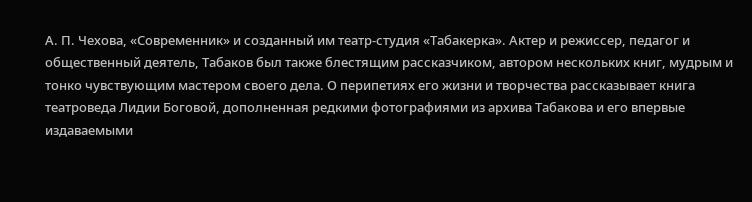А. П. Чехова, «Современник» и созданный им театр-студия «Табакерка». Актер и режиссер, педагог и общественный деятель, Табаков был также блестящим рассказчиком, автором нескольких книг, мудрым и тонко чувствующим мастером своего дела. О перипетиях его жизни и творчества рассказывает книга театроведа Лидии Боговой, дополненная редкими фотографиями из архива Табакова и его впервые издаваемыми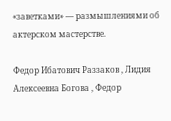«заветками» — размышлениями об актерском мастерстве.

Федор Ибатович Раззаков , Лидия Алексеевна Богова , Федор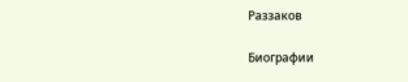Раззаков

Биографии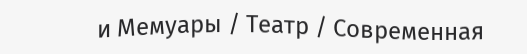и Мемуары / Театр / Современная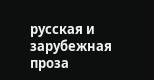русская и зарубежная проза